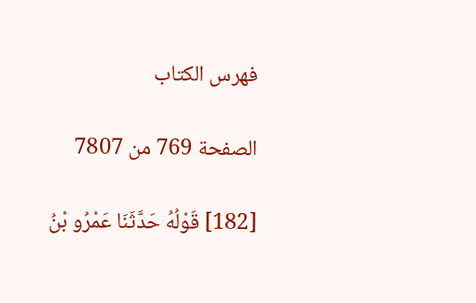فهرس الكتاب

الصفحة 769 من 7807

[182] قَوْلُهُ حَدَّثَنَا عَمْرُو بْنُ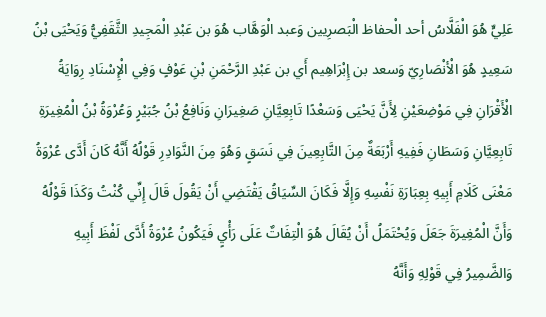عَلِيٍّ هُوَ الْفَلَّاسُ أحد الْحفاظ الْبَصرِيين وَعبد الْوَهَّاب هُوَ بن عَبْدِ الْمَجِيدِ الثَّقَفِيُّ وَيَحْيَى بْنُ سَعِيدٍ هُوَ الْأنْصَارِيّ وَسعد بن إِبْرَاهِيم أَي بن عَبْدِ الرَّحْمَنِ بْنِ عَوْفٍ وَفِي الْإِسْنَادِ رِوَايَةُ الْأَقْرَانِ فِي مَوْضِعَيْنِ لِأَنَّ يَحْيَى وَسَعْدًا تَابِعِيَّانِ صَغِيرَانِ وَنَافِعُ بْنُ جُبَيْرٍ وَعُرْوَةُ بْنُ الْمُغِيرَةِ تَابِعِيَّانِ وَسَطَانِ فَفِيهِ أَرْبَعَةٌ مِنَ التَّابِعِينَ فِي نَسَقٍ وَهُوَ مِنَ النَّوَادِرِ قَوْلُهُ أَنَّهُ كَانَ أَدَّى عُرْوَةُ مَعْنَى كَلَامِ أَبِيهِ بِعِبَارَةِ نَفْسِهِ وَإِلَّا فَكَانَ السِّيَاقُ يَقْتَضِي أَنْ يَقُولَ قَالَ إِنِّي كُنْتُ وَكَذَا قَوْلُهُ وَأَنَّ الْمُغِيرَةَ جَعَلَ وَيُحْتَمَلُ أَنْ يُقَالَ هُوَ الْتِفَاتٌ عَلَى رَأْيٍ فَيَكُونُ عُرْوَةُ أَدَّى لَفْظَ أَبِيهِ وَالضَّمِيرُ فِي قَوْلِهِ وَأَنَّهُ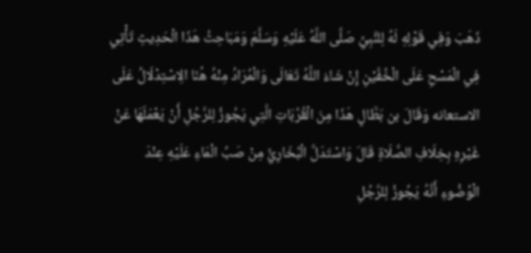ذَهَبَ وَفِي قَوْلِهِ لَهُ لِلنَّبِيِّ صَلَّى اللَّهُ عَلَيْهِ وَسَلَّمَ وَمَبَاحِثُ هَذَا الْحَدِيثِ تَأْتِي فِي الْمَسْحِ عَلَى الْخُفَّيْنِ إِنْ شَاءَ اللَّهُ تَعَالَى وَالْمُرَادُ مِنْهُ هُنَا الِاسْتِدْلَالُ عَلَى الاستعانه وَقَالَ بن بَطَّالٍ هَذَا مِنَ الْقُرُبَاتِ الَّتِي يَجُوزُ لِلرَّجُلِ أَنْ يَعْمَلَهَا عَنْ غَيْرِهِ بِخِلَافِ الصَّلَاةِ قَالَ وَاسْتَدَلَّ الْبُخَارِيُّ مِنْ صَبِّ الْمَاءِ عَلَيْهِ عِنْدَ الْوُضُوءِ أَنَّهُ يَجُوزُ لِلرَّجُلِ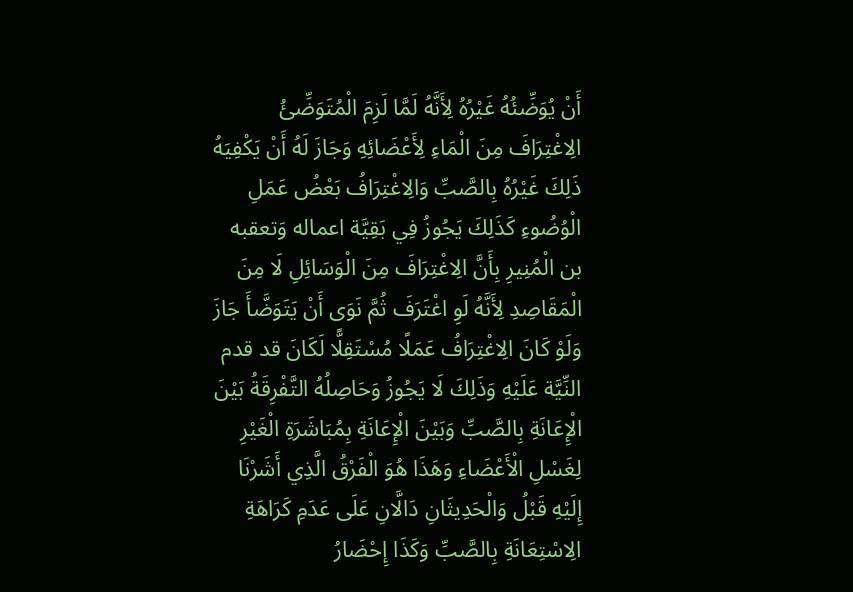أَنْ يُوَضِّئُهُ غَيْرُهُ لِأَنَّهُ لَمَّا لَزِمَ الْمُتَوَضِّئُ الِاغْتِرَافَ مِنَ الْمَاءِ لِأَعْضَائِهِ وَجَازَ لَهُ أَنْ يَكْفِيَهُ ذَلِكَ غَيْرُهُ بِالصَّبِّ وَالِاغْتِرَافُ بَعْضُ عَمَلِ الْوُضُوءِ كَذَلِكَ يَجُوزُ فِي بَقِيَّة اعماله وَتعقبه بن الْمُنِيرِ بِأَنَّ الِاغْتِرَافَ مِنَ الْوَسَائِلِ لَا مِنَ الْمَقَاصِدِ لِأَنَّهُ لَوِ اغْتَرَفَ ثُمَّ نَوَى أَنْ يَتَوَضَّأَ جَازَ وَلَوْ كَانَ الِاغْتِرَافُ عَمَلًا مُسْتَقِلًّا لَكَانَ قد قدم النِّيَّة عَلَيْهِ وَذَلِكَ لَا يَجُوزُ وَحَاصِلُهُ التَّفْرِقَةُ بَيْنَ الْإِعَانَةِ بِالصَّبِّ وَبَيْنَ الْإِعَانَةِ بِمُبَاشَرَةِ الْغَيْرِ لِغَسْلِ الْأَعْضَاءِ وَهَذَا هُوَ الْفَرْقُ الَّذِي أَشَرْنَا إِلَيْهِ قَبْلُ وَالْحَدِيثَانِ دَالَّانِ عَلَى عَدَمِ كَرَاهَةِ الِاسْتِعَانَةِ بِالصَّبِّ وَكَذَا إِحْضَارُ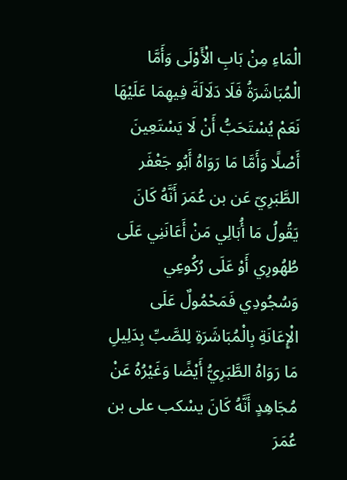الْمَاءِ مِنْ بَابِ الْأَوْلَى وَأَمَّا الْمُبَاشَرَةُ فَلَا دَلَالَةَ فِيهِمَا عَلَيْهَا نَعَمْ يُسْتَحَبُّ أَنْ لَا يَسْتَعِينَ أَصْلًا وَأَمَّا مَا رَوَاهُ أَبُو جَعْفَر الطَّبَرِيّ عَن بن عُمَرَ أَنَّهُ كَانَ يَقُولُ مَا أُبَالِي مَنْ أَعَانَنِي عَلَى طُهُورِي أَوْ عَلَى رُكُوعِي وَسُجُودِي فَمَحْمُولٌ عَلَى الْإِعَانَةِ بِالْمُبَاشَرَةِ لِلصَّبِّ بِدَلِيلِ مَا رَوَاهُ الطَّبَرِيُّ أَيْضًا وَغَيْرُهُ عَنْ مُجَاهِدٍ أَنَّهُ كَانَ يسْكب على بن عُمَرَ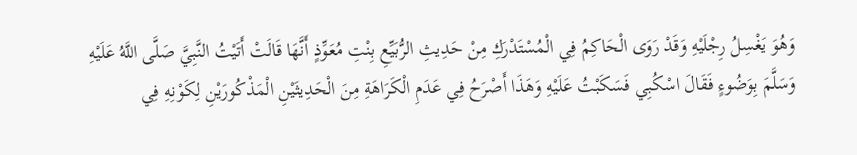وَهُوَ يَغْسِلُ رِجْلَيْهِ وَقَدْ رَوَى الْحَاكِمُ فِي الْمُسْتَدْرَكِ مِنْ حَدِيثِ الرُّبَيِّعِ بِنْتِ مُعَوِّذٍ أَنَّهَا قَالَتْ أَتَيْتُ النَّبِيَّ صَلَّى اللَّهُ عَلَيْهِ وَسَلَّمَ بِوَضُوءٍ فَقَالَ اسْكُبِي فَسَكَبْتُ عَلَيْهِ وَهَذَا أَصْرَحُ فِي عَدَمِ الْكَرَاهَةِ مِنَ الْحَدِيثَيْنِ الْمَذْكُورَيْنِ لِكَوْنِهِ فِي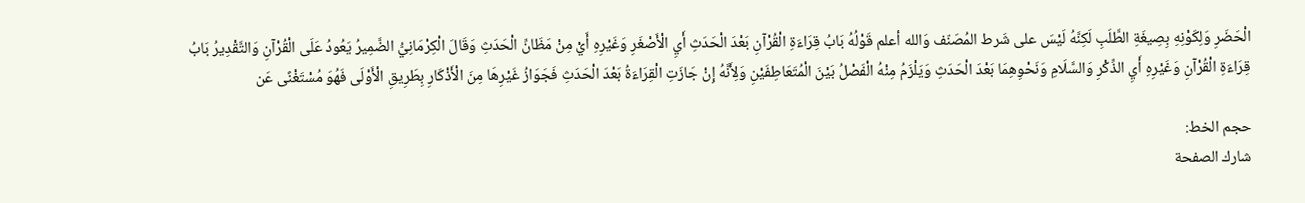الْحَضَرِ وَلِكَوْنِهِ بِصِيغَةِ الطَّلَبِ لَكِنَّهُ لَيْسَ على شَرط المُصَنّف وَالله أعلم قَوْلُهُ بَابُ قِرَاءَةِ الْقُرْآنِ بَعْدَ الْحَدَثِ أَيِ الْأَصْغَرِ وَغَيْرِهِ أَيْ مِنْ مَظَانِّ الْحَدَثِ وَقَالَ الْكِرْمَانِيُّ الضَّمِيرُ يَعُودُ عَلَى الْقُرْآنِ وَالتَّقْدِيرُ بَابُ قِرَاءَةِ الْقُرْآنِ وَغَيْرِهِ أَيِ الذِّكْرِ وَالسَّلَامِ وَنَحْوِهِمَا بَعْدَ الْحَدَثِ وَيَلْزَمُ مِنْهُ الْفَصْلُ بَيْنَ الْمُتَعَاطِفَيْنِ وَلِأَنَّهُ إِنْ جَازَتِ الْقِرَاءَةُ بَعْدَ الْحَدَثِ فَجَوَازُ غَيْرِهَا مِنَ الْأَذْكَارِ بِطَرِيقِ الْأَوْلَى فَهُوَ مُسْتَغْنًى عَن

حجم الخط:
شارك الصفحة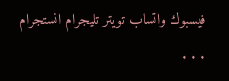فيسبوك واتساب تويتر تليجرام انستجرام
. . .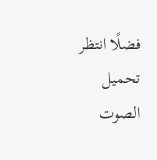فضلًا انتظر تحميل الصوت